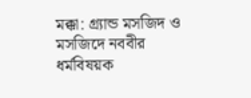মক্কা: গ্র্যান্ড মসজিদ ও মসজিদে নববীর ধর্মবিষয়ক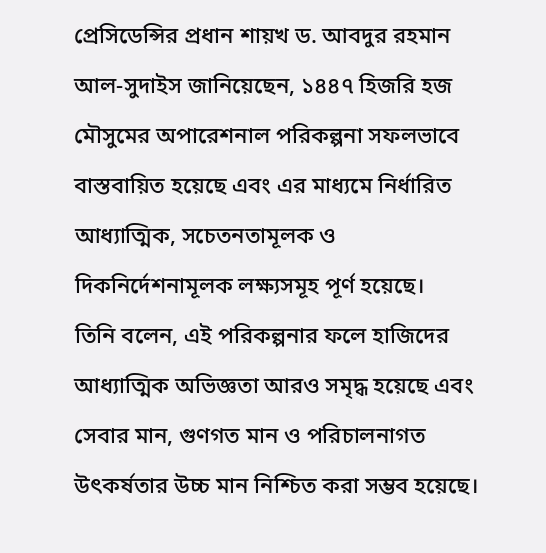প্রেসিডেন্সির প্রধান শায়খ ড. আবদুর রহমান আল-সুদাইস জানিয়েছেন, ১৪৪৭ হিজরি হজ মৌসুমের অপারেশনাল পরিকল্পনা সফলভাবে বাস্তবায়িত হয়েছে এবং এর মাধ্যমে নির্ধারিত আধ্যাত্মিক, সচেতনতামূলক ও দিকনির্দেশনামূলক লক্ষ্যসমূহ পূর্ণ হয়েছে।
তিনি বলেন, এই পরিকল্পনার ফলে হাজিদের আধ্যাত্মিক অভিজ্ঞতা আরও সমৃদ্ধ হয়েছে এবং সেবার মান, গুণগত মান ও পরিচালনাগত উৎকর্ষতার উচ্চ মান নিশ্চিত করা সম্ভব হয়েছে।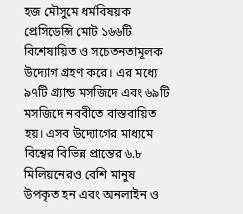হজ মৌসুমে ধর্মবিষয়ক প্রেসিডেন্সি মোট ১৬৬টি বিশেষায়িত ও সচেতনতামূলক উদ্যোগ গ্রহণ করে। এর মধ্যে ৯৭টি গ্র্যান্ড মসজিদে এবং ৬৯টি মসজিদে নববীতে বাস্তবায়িত হয়। এসব উদ্যোগের মাধ্যমে বিশ্বের বিভিন্ন প্রান্তের ৬.৮ মিলিয়নেরও বেশি মানুষ উপকৃত হন এবং অনলাইন ও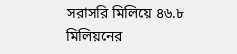সরাসরি মিলিয়ে ৪৬.৮ মিলিয়নের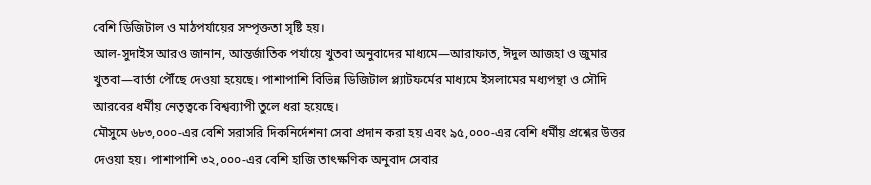বেশি ডিজিটাল ও মাঠপর্যায়ের সম্পৃক্ততা সৃষ্টি হয়।
আল-সুদাইস আরও জানান, আন্তর্জাতিক পর্যায়ে খুতবা অনুবাদের মাধ্যমে—আরাফাত, ঈদুল আজহা ও জুমার খুতবা—বার্তা পৌঁছে দেওয়া হয়েছে। পাশাপাশি বিভিন্ন ডিজিটাল প্ল্যাটফর্মের মাধ্যমে ইসলামের মধ্যপন্থা ও সৌদি আরবের ধর্মীয় নেতৃত্বকে বিশ্বব্যাপী তুলে ধরা হয়েছে।
মৌসুমে ৬৮৩,০০০-এর বেশি সরাসরি দিকনির্দেশনা সেবা প্রদান করা হয় এবং ৯৫,০০০-এর বেশি ধর্মীয় প্রশ্নের উত্তর দেওয়া হয়। পাশাপাশি ৩২,০০০-এর বেশি হাজি তাৎক্ষণিক অনুবাদ সেবার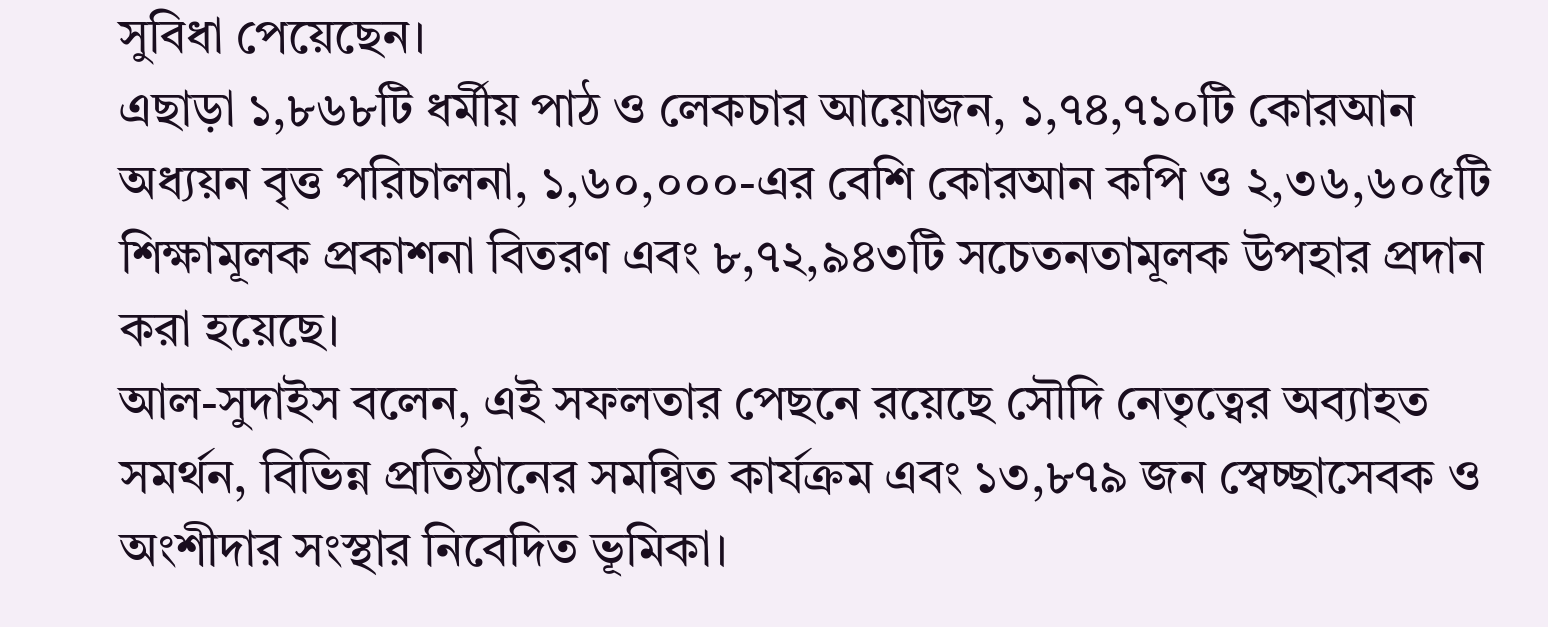সুবিধা পেয়েছেন।
এছাড়া ১,৮৬৮টি ধর্মীয় পাঠ ও লেকচার আয়োজন, ১,৭৪,৭১০টি কোরআন অধ্যয়ন বৃত্ত পরিচালনা, ১,৬০,০০০-এর বেশি কোরআন কপি ও ২,৩৬,৬০৫টি শিক্ষামূলক প্রকাশনা বিতরণ এবং ৮,৭২,৯৪৩টি সচেতনতামূলক উপহার প্রদান করা হয়েছে।
আল-সুদাইস বলেন, এই সফলতার পেছনে রয়েছে সৌদি নেতৃত্বের অব্যাহত সমর্থন, বিভিন্ন প্রতিষ্ঠানের সমন্বিত কার্যক্রম এবং ১৩,৮৭৯ জন স্বেচ্ছাসেবক ও অংশীদার সংস্থার নিবেদিত ভূমিকা।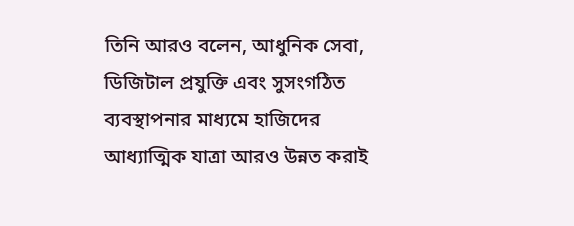তিনি আরও বলেন, আধুনিক সেবা, ডিজিটাল প্রযুক্তি এবং সুসংগঠিত ব্যবস্থাপনার মাধ্যমে হাজিদের আধ্যাত্মিক যাত্রা আরও উন্নত করাই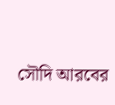সৌদি আরবের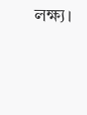লক্ষ্য।